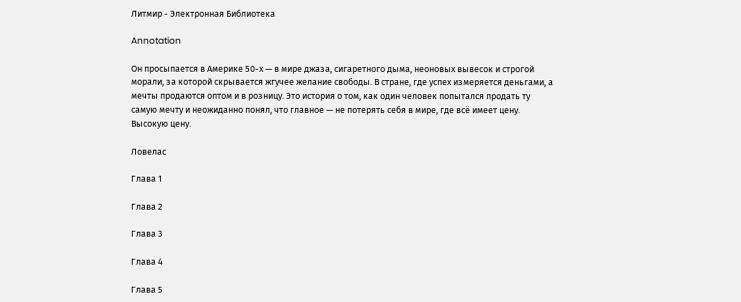Литмир - Электронная Библиотека

Annotation

Он просыпается в Америке 50-х — в мире джаза, сигаретного дыма, неоновых вывесок и строгой морали, за которой скрывается жгучее желание свободы. В стране, где успех измеряется деньгами, а мечты продаются оптом и в розницу. Это история о том, как один человек попытался продать ту самую мечту и неожиданно понял, что главное — не потерять себя в мире, где всё имеет цену. Высокую цену.

Ловелас

Глава 1

Глава 2

Глава 3

Глава 4

Глава 5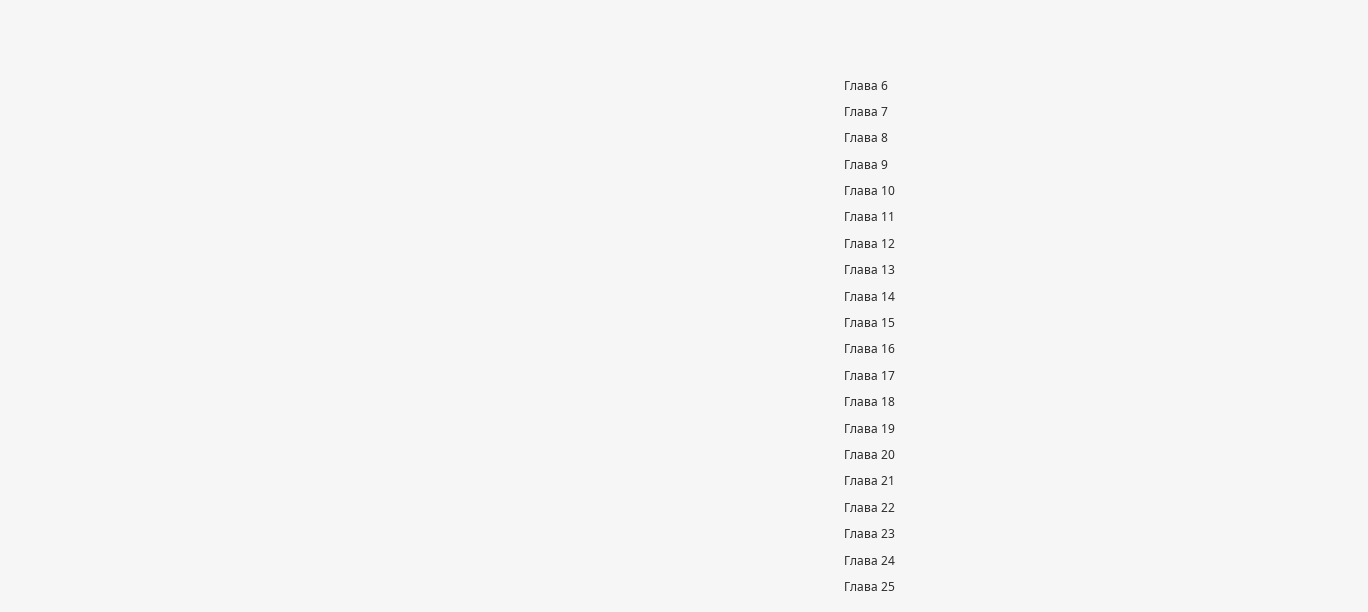Глава 6

Глава 7

Глава 8

Глава 9

Глава 10

Глава 11

Глава 12

Глава 13

Глава 14

Глава 15

Глава 16

Глава 17

Глава 18

Глава 19

Глава 20

Глава 21

Глава 22

Глава 23

Глава 24

Глава 25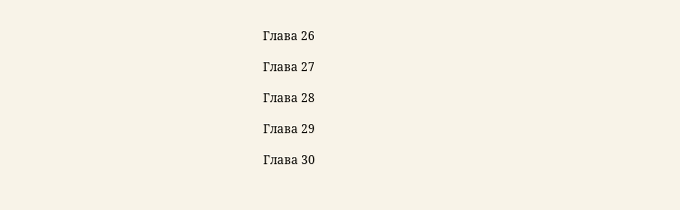Глава 26

Глава 27

Глава 28

Глава 29

Глава 30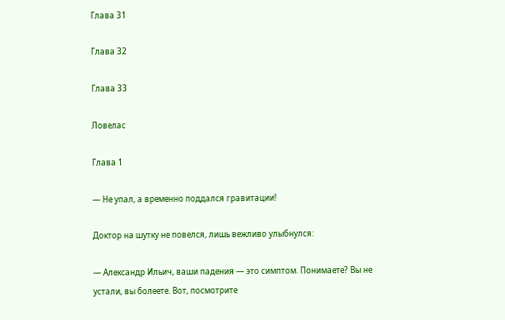Глава 31

Глава 32

Глава 33

Ловелас

Глава 1

— Не упал, а временно поддался гравитации!

Доктор на шутку не повелся, лишь вежливо улыбнулся:

— Александр Ильич, ваши падения — это симптом. Понимаете? Вы не устали, вы болеете. Вот, посмотрите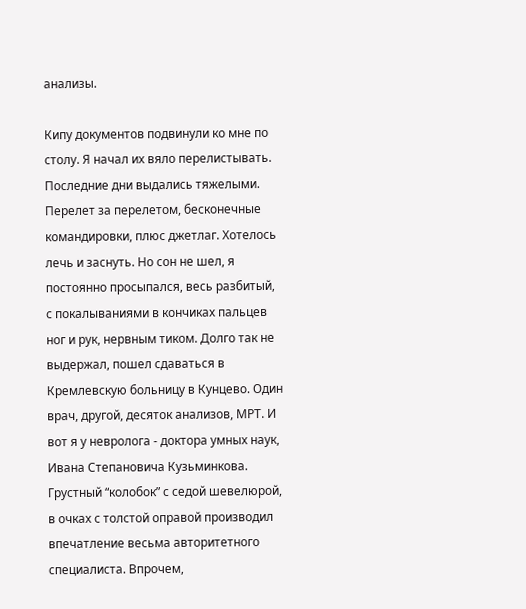анализы.

Кипу документов подвинули ко мне по столу. Я начал их вяло перелистывать. Последние дни выдались тяжелыми. Перелет за перелетом, бесконечные командировки, плюс джетлаг. Хотелось лечь и заснуть. Но сон не шел, я постоянно просыпался, весь разбитый, с покалываниями в кончиках пальцев ног и рук, нервным тиком. Долго так не выдержал, пошел сдаваться в Кремлевскую больницу в Кунцево. Один врач, другой, десяток анализов, МРТ. И вот я у невролога - доктора умных наук, Ивана Степановича Кузьминкова. Грустный “колобок” с седой шевелюрой, в очках с толстой оправой производил впечатление весьма авторитетного специалиста. Впрочем,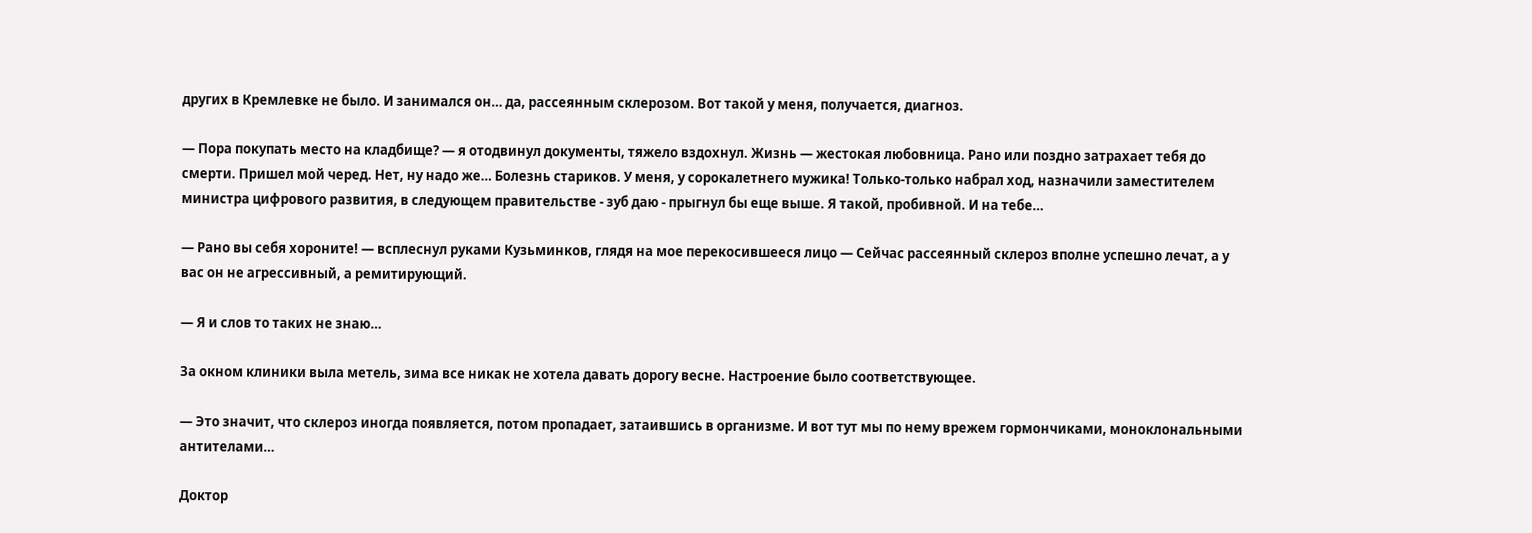других в Кремлевке не было. И занимался он… да, рассеянным склерозом. Вот такой у меня, получается, диагноз.

— Пора покупать место на кладбище? — я отодвинул документы, тяжело вздохнул. Жизнь — жестокая любовница. Рано или поздно затрахает тебя до смерти. Пришел мой черед. Нет, ну надо же… Болезнь стариков. У меня, у сорокалетнего мужика! Только-только набрал ход, назначили заместителем министра цифрового развития, в следующем правительстве - зуб даю - прыгнул бы еще выше. Я такой, пробивной. И на тебе…

— Рано вы себя хороните! — всплеснул руками Кузьминков, глядя на мое перекосившееся лицо — Сейчас рассеянный склероз вполне успешно лечат, а у вас он не агрессивный, а ремитирующий.

— Я и слов то таких не знаю…

За окном клиники выла метель, зима все никак не хотела давать дорогу весне. Настроение было соответствующее.

— Это значит, что склероз иногда появляется, потом пропадает, затаившись в организме. И вот тут мы по нему врежем гормончиками, моноклональными антителами…

Доктор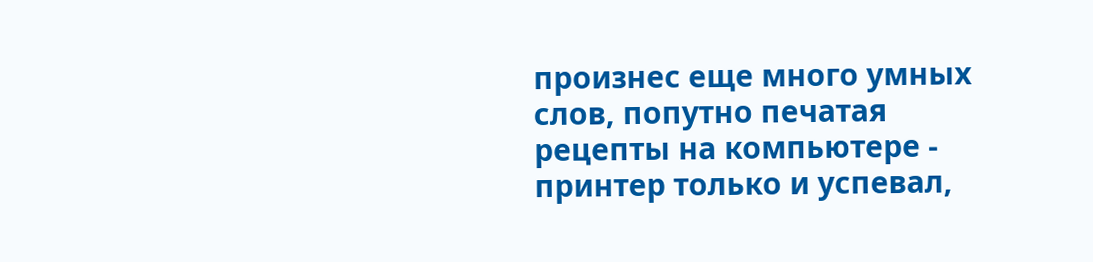произнес еще много умных слов, попутно печатая рецепты на компьютере - принтер только и успевал,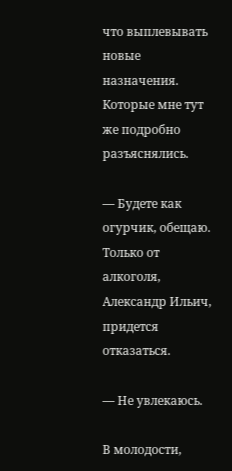что выплевывать новые назначения. Которые мне тут же подробно разъяснялись.

— Будете как огурчик, обещаю. Только от алкоголя, Александр Ильич, придется отказаться.

— Не увлекаюсь.

В молодости,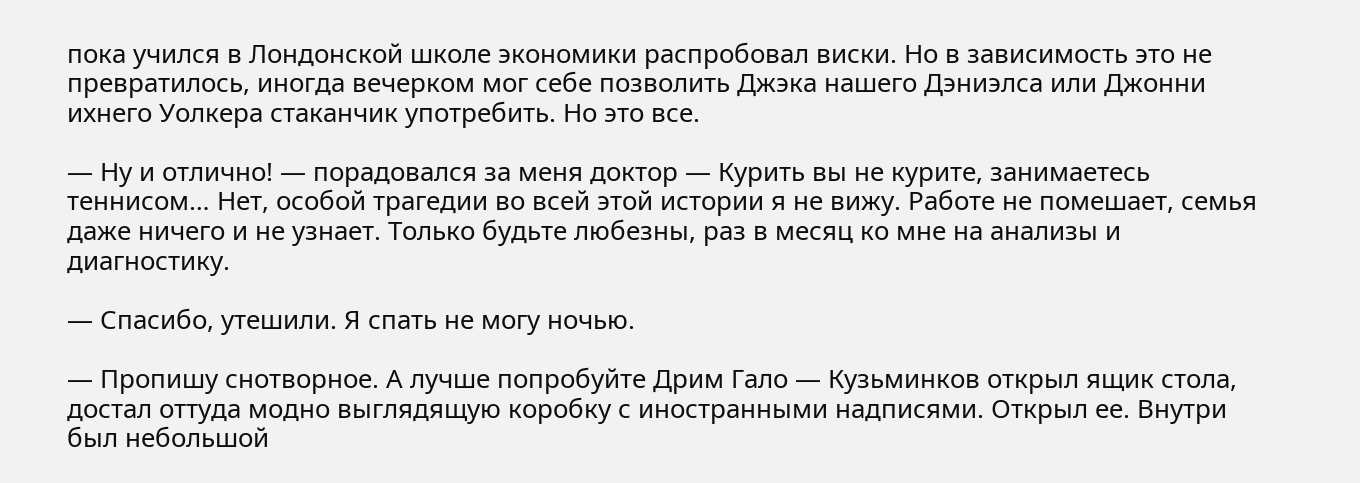пока учился в Лондонской школе экономики распробовал виски. Но в зависимость это не превратилось, иногда вечерком мог себе позволить Джэка нашего Дэниэлса или Джонни ихнего Уолкера стаканчик употребить. Но это все.

— Ну и отлично! — порадовался за меня доктор — Курить вы не курите, занимаетесь теннисом… Нет, особой трагедии во всей этой истории я не вижу. Работе не помешает, семья даже ничего и не узнает. Только будьте любезны, раз в месяц ко мне на анализы и диагностику.

— Спасибо, утешили. Я спать не могу ночью.

— Пропишу снотворное. А лучше попробуйте Дрим Гало — Кузьминков открыл ящик стола, достал оттуда модно выглядящую коробку с иностранными надписями. Открыл ее. Внутри был небольшой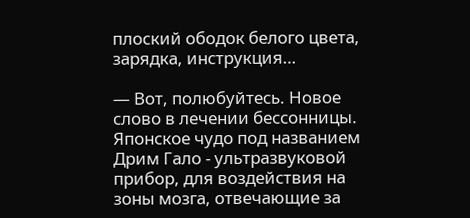плоский ободок белого цвета, зарядка, инструкция…

— Вот, полюбуйтесь. Новое слово в лечении бессонницы. Японское чудо под названием Дрим Гало - ультразвуковой прибор, для воздействия на зоны мозга, отвечающие за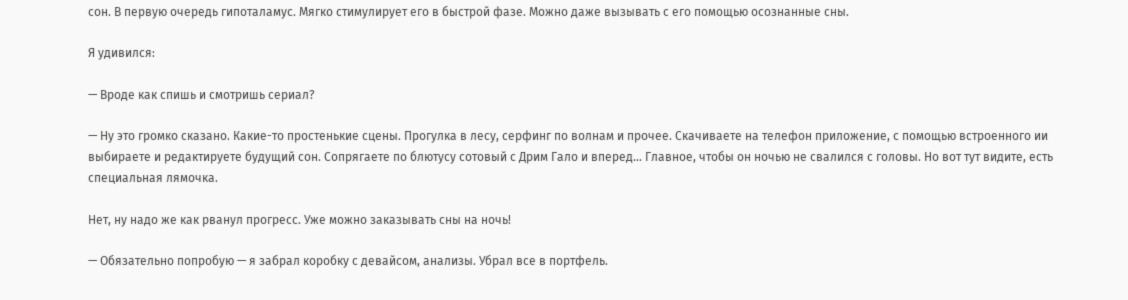сон. В первую очередь гипоталамус. Мягко стимулирует его в быстрой фазе. Можно даже вызывать с его помощью осознанные сны.

Я удивился:

— Вроде как спишь и смотришь сериал?

— Ну это громко сказано. Какие-то простенькие сцены. Прогулка в лесу, серфинг по волнам и прочее. Скачиваете на телефон приложение, с помощью встроенного ии выбираете и редактируете будущий сон. Сопрягаете по блютусу сотовый с Дрим Гало и вперед… Главное, чтобы он ночью не свалился с головы. Но вот тут видите, есть специальная лямочка.

Нет, ну надо же как рванул прогресс. Уже можно заказывать сны на ночь!

— Обязательно попробую — я забрал коробку с девайсом, анализы. Убрал все в портфель.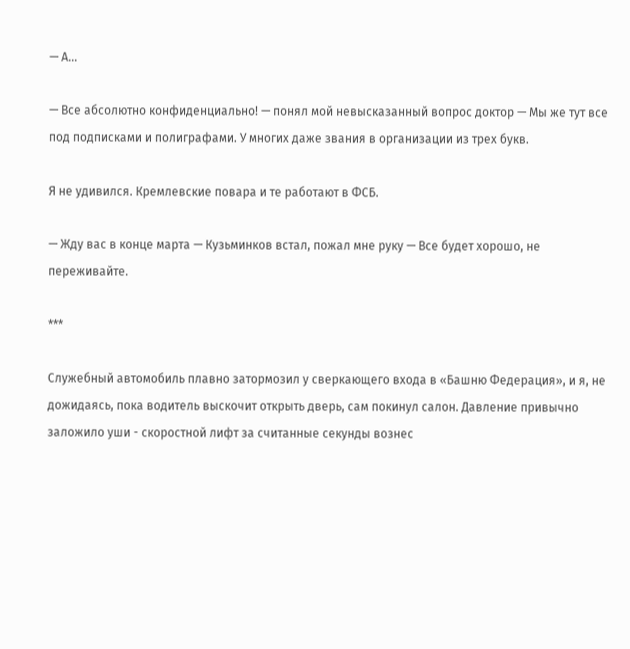— А…

— Все абсолютно конфиденциально! — понял мой невысказанный вопрос доктор — Мы же тут все под подписками и полиграфами. У многих даже звания в организации из трех букв.

Я не удивился. Кремлевские повара и те работают в ФСБ.

— Жду вас в конце марта — Кузьминков встал, пожал мне руку — Все будет хорошо, не переживайте.

***

Служебный автомобиль плавно затормозил у сверкающего входа в «Башню Федерация», и я, не дожидаясь, пока водитель выскочит открыть дверь, сам покинул салон. Давление привычно заложило уши - скоростной лифт за считанные секунды вознес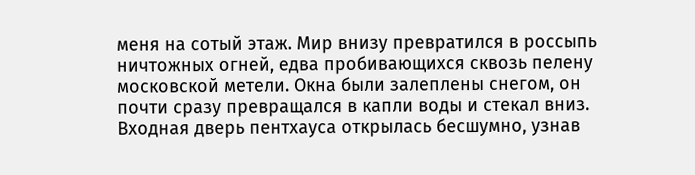меня на сотый этаж. Мир внизу превратился в россыпь ничтожных огней, едва пробивающихся сквозь пелену московской метели. Окна были залеплены снегом, он почти сразу превращался в капли воды и стекал вниз. Входная дверь пентхауса открылась бесшумно, узнав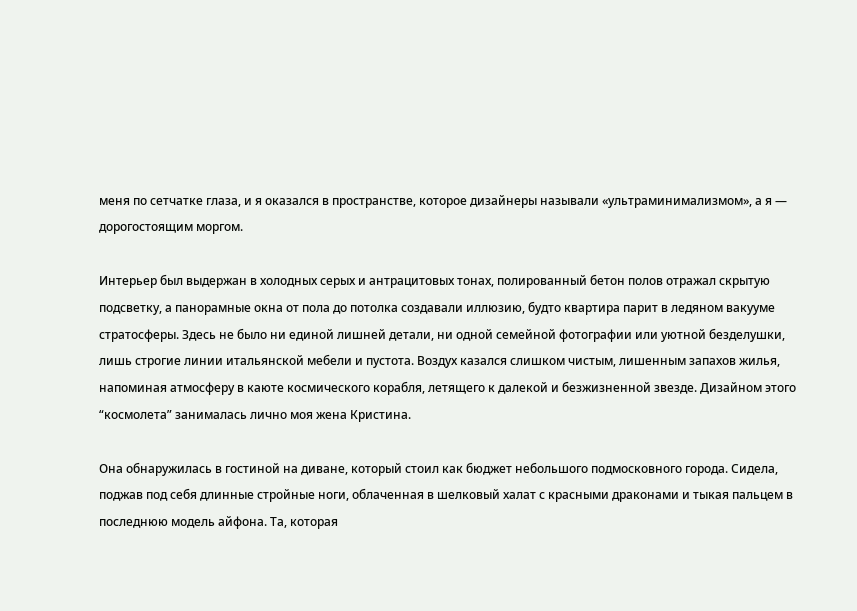меня по сетчатке глаза, и я оказался в пространстве, которое дизайнеры называли «ультраминимализмом», а я — дорогостоящим моргом.

Интерьер был выдержан в холодных серых и антрацитовых тонах, полированный бетон полов отражал скрытую подсветку, а панорамные окна от пола до потолка создавали иллюзию, будто квартира парит в ледяном вакууме стратосферы. Здесь не было ни единой лишней детали, ни одной семейной фотографии или уютной безделушки, лишь строгие линии итальянской мебели и пустота. Воздух казался слишком чистым, лишенным запахов жилья, напоминая атмосферу в каюте космического корабля, летящего к далекой и безжизненной звезде. Дизайном этого “космолета” занималась лично моя жена Кристина.

Она обнаружилась в гостиной на диване, который стоил как бюджет небольшого подмосковного города. Сидела, поджав под себя длинные стройные ноги, облаченная в шелковый халат с красными драконами и тыкая пальцем в последнюю модель айфона. Та, которая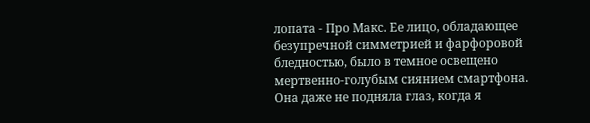лопата - Про Макс. Ее лицо, обладающее безупречной симметрией и фарфоровой бледностью, было в темное освещено мертвенно-голубым сиянием смартфона. Она даже не подняла глаз, когда я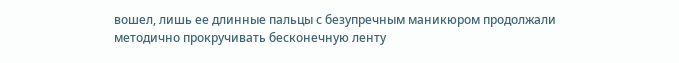вошел, лишь ее длинные пальцы с безупречным маникюром продолжали методично прокручивать бесконечную ленту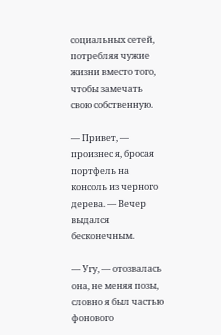социальных сетей, потребляя чужие жизни вместо того, чтобы замечать свою собственную.

— Привет, — произнес я, бросая портфель на консоль из черного дерева. — Вечер выдался бесконечным.

— Угу, — отозвалась она, не меняя позы, словно я был частью фонового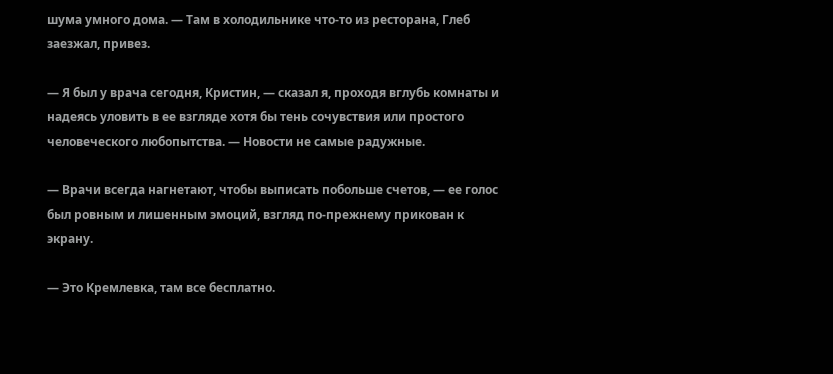шума умного дома. — Там в холодильнике что-то из ресторана, Глеб заезжал, привез.

— Я был у врача сегодня, Кристин, — сказал я, проходя вглубь комнаты и надеясь уловить в ее взгляде хотя бы тень сочувствия или простого человеческого любопытства. — Новости не самые радужные.

— Врачи всегда нагнетают, чтобы выписать побольше счетов, — ее голос был ровным и лишенным эмоций, взгляд по-прежнему прикован к экрану.

— Это Кремлевка, там все бесплатно.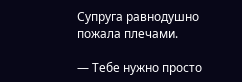Супруга равнодушно пожала плечами.

— Тебе нужно просто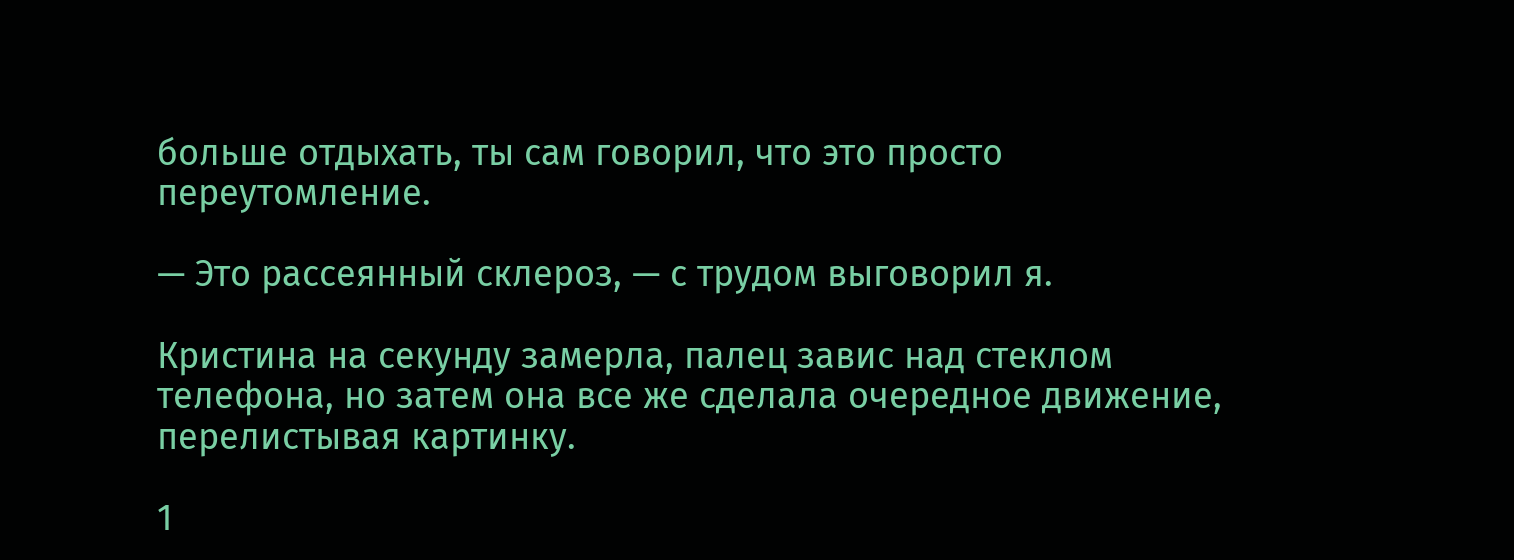больше отдыхать, ты сам говорил, что это просто переутомление.

— Это рассеянный склероз, — с трудом выговорил я.

Кристина на секунду замерла, палец завис над стеклом телефона, но затем она все же сделала очередное движение, перелистывая картинку.

1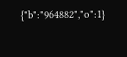{"b":"964882","o":1}